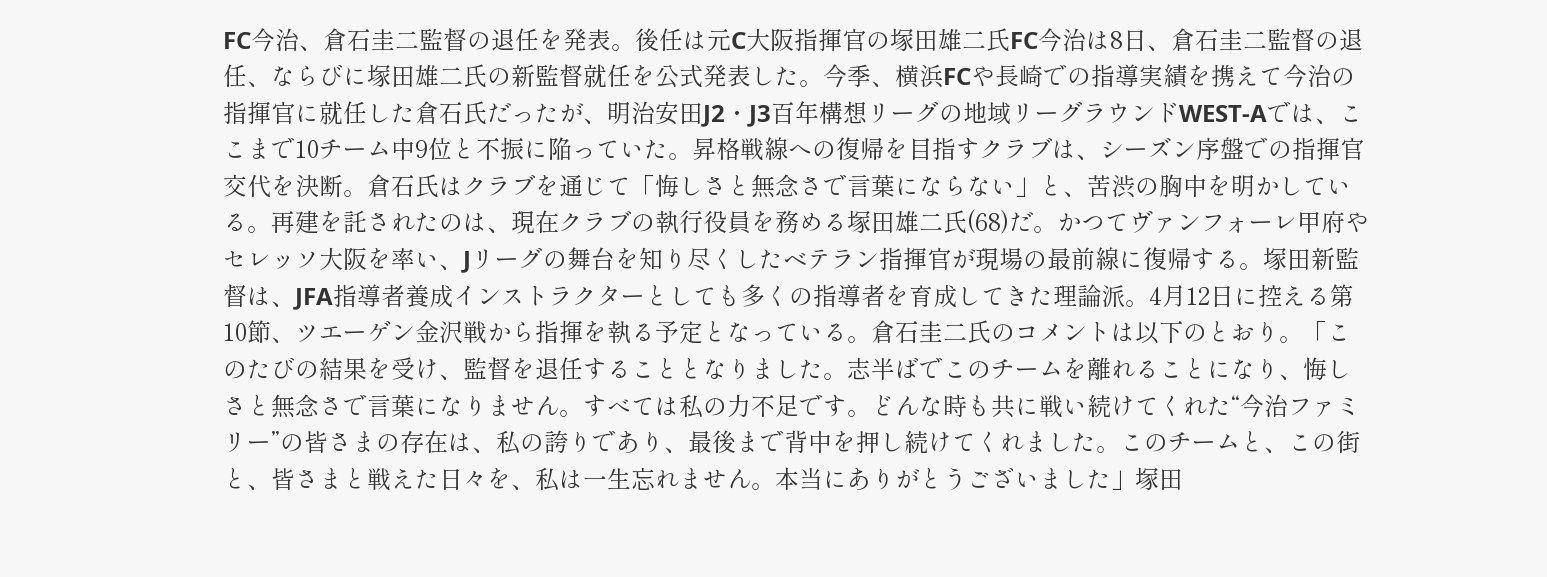FC今治、倉石圭二監督の退任を発表。後任は元C大阪指揮官の塚田雄二氏FC今治は8日、倉石圭二監督の退任、ならびに塚田雄二氏の新監督就任を公式発表した。今季、横浜FCや長崎での指導実績を携えて今治の指揮官に就任した倉石氏だったが、明治安田J2・J3百年構想リーグの地域リーグラウンドWEST-Aでは、ここまで10チーム中9位と不振に陥っていた。昇格戦線への復帰を目指すクラブは、シーズン序盤での指揮官交代を決断。倉石氏はクラブを通じて「悔しさと無念さで言葉にならない」と、苦渋の胸中を明かしている。再建を託されたのは、現在クラブの執行役員を務める塚田雄二氏(68)だ。かつてヴァンフォーレ甲府やセレッソ大阪を率い、Jリーグの舞台を知り尽くしたベテラン指揮官が現場の最前線に復帰する。塚田新監督は、JFA指導者養成インストラクターとしても多くの指導者を育成してきた理論派。4月12日に控える第10節、ツエーゲン金沢戦から指揮を執る予定となっている。倉石圭二氏のコメントは以下のとおり。「このたびの結果を受け、監督を退任することとなりました。志半ばでこのチームを離れることになり、悔しさと無念さで言葉になりません。すべては私の力不足です。どんな時も共に戦い続けてくれた“今治ファミリー”の皆さまの存在は、私の誇りであり、最後まで背中を押し続けてくれました。このチームと、この街と、皆さまと戦えた日々を、私は一生忘れません。本当にありがとうございました」塚田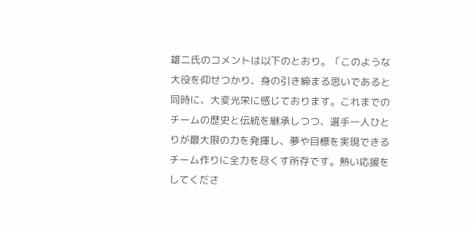雄二氏のコメントは以下のとおり。「このような大役を仰せつかり、身の引き締まる思いであると同時に、大変光栄に感じております。これまでのチームの歴史と伝統を継承しつつ、選手一人ひとりが最大限の力を発揮し、夢や目標を実現できるチーム作りに全力を尽くす所存です。熱い応援をしてくださ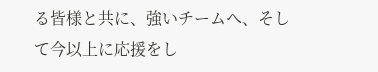る皆様と共に、強いチームへ、そして今以上に応援をし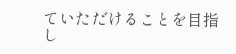ていただけることを目指し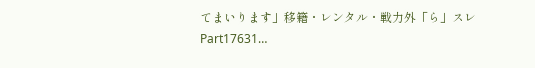てまいります」移籍・レンタル・戦力外「ら」スレ Part17631…